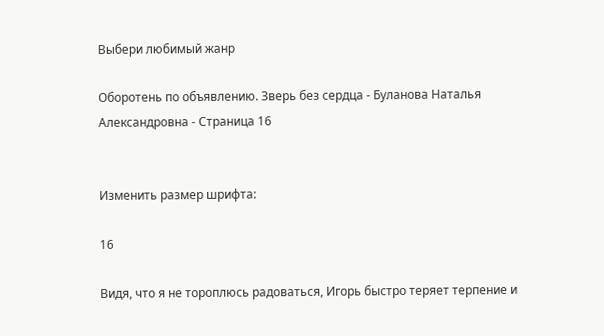Выбери любимый жанр

Оборотень по объявлению. Зверь без сердца - Буланова Наталья Александровна - Страница 16


Изменить размер шрифта:

16

Видя, что я не тороплюсь радоваться, Игорь быстро теряет терпение и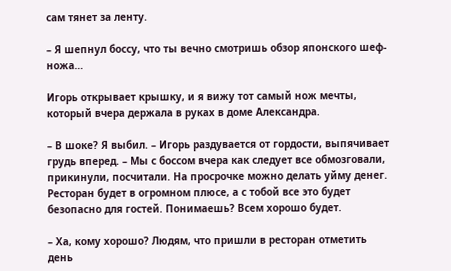сам тянет за ленту.

– Я шепнул боссу, что ты вечно смотришь обзор японского шеф-ножа…

Игорь открывает крышку, и я вижу тот самый нож мечты, который вчера держала в руках в доме Александра.

– В шоке? Я выбил. – Игорь раздувается от гордости, выпячивает грудь вперед. – Мы с боссом вчера как следует все обмозговали, прикинули, посчитали. На просрочке можно делать уйму денег. Ресторан будет в огромном плюсе, а с тобой все это будет безопасно для гостей. Понимаешь? Всем хорошо будет.

– Ха, кому хорошо? Людям, что пришли в ресторан отметить день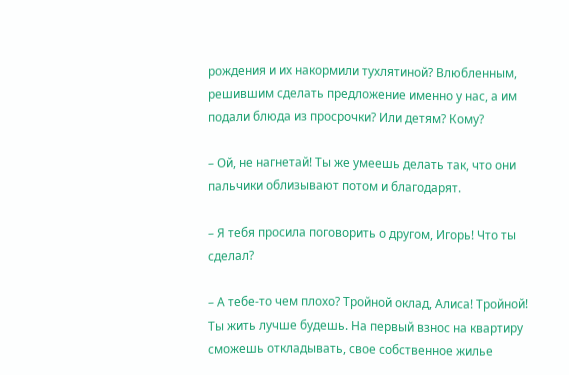рождения и их накормили тухлятиной? Влюбленным, решившим сделать предложение именно у нас, а им подали блюда из просрочки? Или детям? Кому?

– Ой, не нагнетай! Ты же умеешь делать так, что они пальчики облизывают потом и благодарят.

– Я тебя просила поговорить о другом, Игорь! Что ты сделал?

– А тебе-то чем плохо? Тройной оклад, Алиса! Тройной! Ты жить лучше будешь. На первый взнос на квартиру сможешь откладывать, свое собственное жилье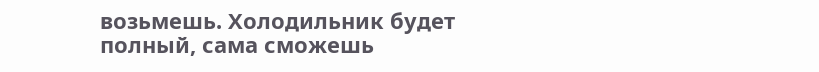возьмешь. Холодильник будет полный, сама сможешь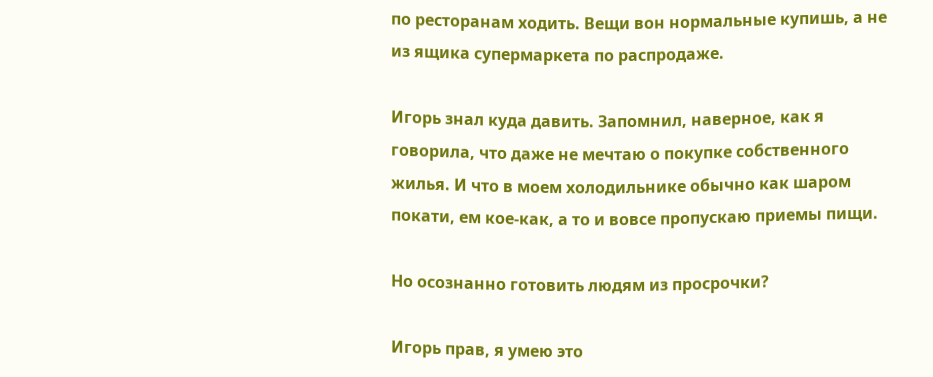по ресторанам ходить. Вещи вон нормальные купишь, а не из ящика супермаркета по распродаже.

Игорь знал куда давить. Запомнил, наверное, как я говорила, что даже не мечтаю о покупке собственного жилья. И что в моем холодильнике обычно как шаром покати, ем кое-как, а то и вовсе пропускаю приемы пищи.

Но осознанно готовить людям из просрочки?

Игорь прав, я умею это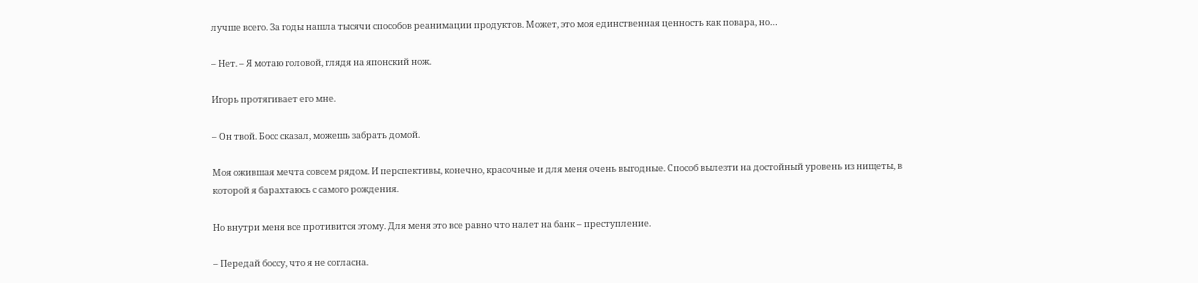лучше всего. За годы нашла тысячи способов реанимации продуктов. Может, это моя единственная ценность как повара, но…

– Нет. – Я мотаю головой, глядя на японский нож.

Игорь протягивает его мне.

– Он твой. Босс сказал, можешь забрать домой.

Моя ожившая мечта совсем рядом. И перспективы, конечно, красочные и для меня очень выгодные. Способ вылезти на достойный уровень из нищеты, в которой я барахтаюсь с самого рождения.

Но внутри меня все противится этому. Для меня это все равно что налет на банк – преступление.

– Передай боссу, что я не согласна.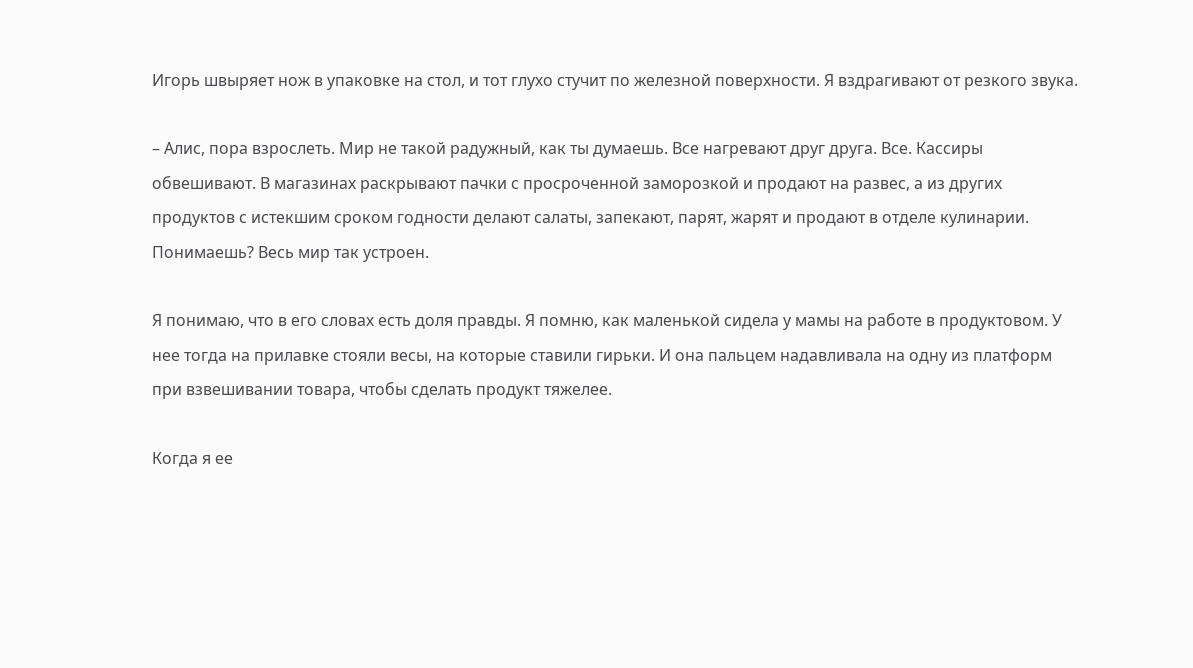Игорь швыряет нож в упаковке на стол, и тот глухо стучит по железной поверхности. Я вздрагивают от резкого звука.

– Алис, пора взрослеть. Мир не такой радужный, как ты думаешь. Все нагревают друг друга. Все. Кассиры обвешивают. В магазинах раскрывают пачки с просроченной заморозкой и продают на развес, а из других продуктов с истекшим сроком годности делают салаты, запекают, парят, жарят и продают в отделе кулинарии. Понимаешь? Весь мир так устроен.

Я понимаю, что в его словах есть доля правды. Я помню, как маленькой сидела у мамы на работе в продуктовом. У нее тогда на прилавке стояли весы, на которые ставили гирьки. И она пальцем надавливала на одну из платформ при взвешивании товара, чтобы сделать продукт тяжелее.

Когда я ее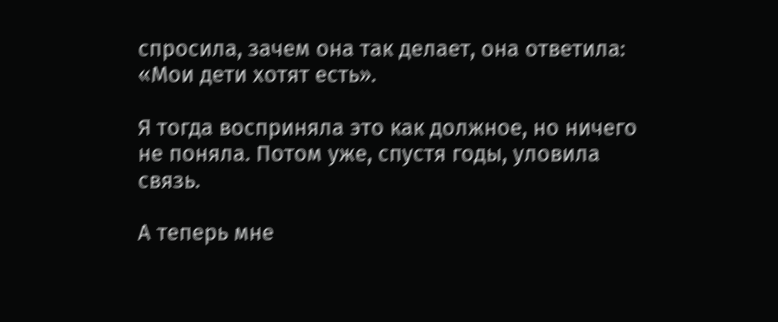спросила, зачем она так делает, она ответила: «Мои дети хотят есть».

Я тогда восприняла это как должное, но ничего не поняла. Потом уже, спустя годы, уловила связь.

А теперь мне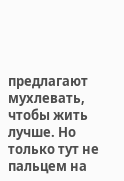предлагают мухлевать, чтобы жить лучше. Но только тут не пальцем на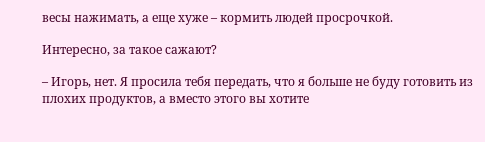весы нажимать, а еще хуже – кормить людей просрочкой.

Интересно, за такое сажают?

– Игорь, нет. Я просила тебя передать, что я больше не буду готовить из плохих продуктов, а вместо этого вы хотите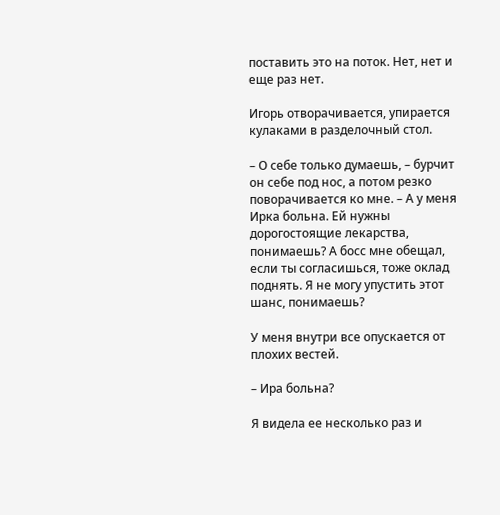поставить это на поток. Нет, нет и еще раз нет.

Игорь отворачивается, упирается кулаками в разделочный стол.

– О себе только думаешь, – бурчит он себе под нос, а потом резко поворачивается ко мне. – А у меня Ирка больна. Ей нужны дорогостоящие лекарства, понимаешь? А босс мне обещал, если ты согласишься, тоже оклад поднять. Я не могу упустить этот шанс, понимаешь?

У меня внутри все опускается от плохих вестей.

– Ира больна?

Я видела ее несколько раз и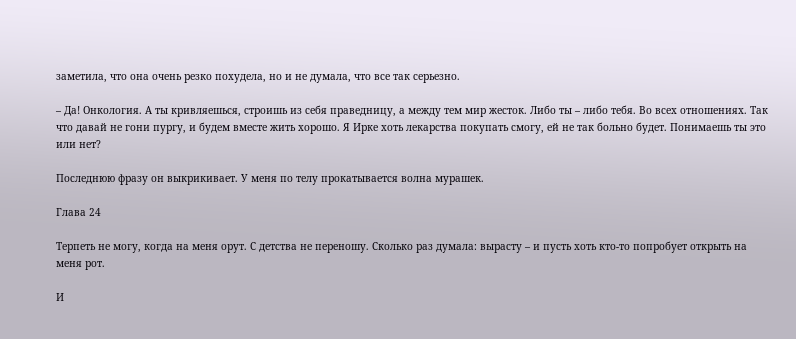заметила, что она очень резко похудела, но и не думала, что все так серьезно.

– Да! Онкология. А ты кривляешься, строишь из себя праведницу, а между тем мир жесток. Либо ты – либо тебя. Во всех отношениях. Так что давай не гони пургу, и будем вместе жить хорошо. Я Ирке хоть лекарства покупать смогу, ей не так больно будет. Понимаешь ты это или нет?

Последнюю фразу он выкрикивает. У меня по телу прокатывается волна мурашек.

Глава 24

Терпеть не могу, когда на меня орут. С детства не переношу. Сколько раз думала: вырасту – и пусть хоть кто-то попробует открыть на меня рот.

И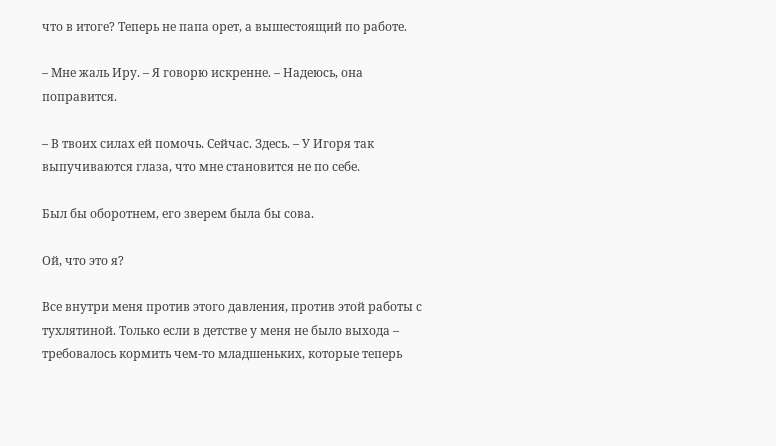что в итоге? Теперь не папа орет, а вышестоящий по работе.

– Мне жаль Иру. – Я говорю искренне. – Надеюсь, она поправится.

– В твоих силах ей помочь. Сейчас. Здесь. – У Игоря так выпучиваются глаза, что мне становится не по себе.

Был бы оборотнем, его зверем была бы сова.

Ой, что это я?

Все внутри меня против этого давления, против этой работы с тухлятиной. Только если в детстве у меня не было выхода – требовалось кормить чем-то младшеньких, которые теперь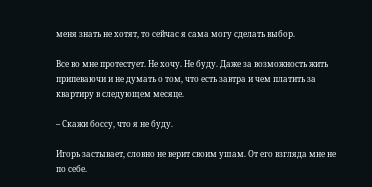меня знать не хотят, то сейчас я сама могу сделать выбор.

Все во мне протестует. Не хочу. Не буду. Даже за возможность жить припеваючи и не думать о том, что есть завтра и чем платить за квартиру в следующем месяце.

– Скажи боссу, что я не буду.

Игорь застывает, словно не верит своим ушам. От его взгляда мне не по себе.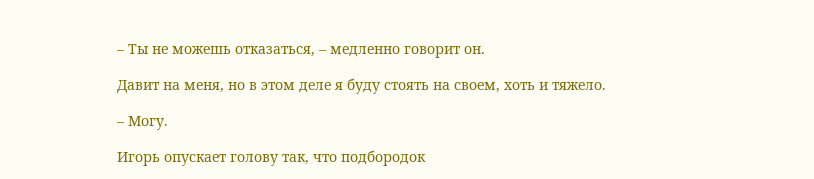– Ты не можешь отказаться, – медленно говорит он.

Давит на меня, но в этом деле я буду стоять на своем, хоть и тяжело.

– Могу.

Игорь опускает голову так, что подбородок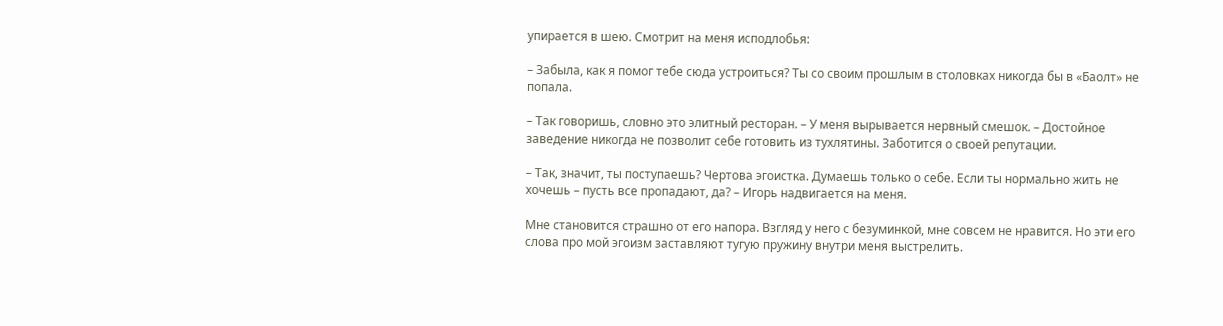упирается в шею. Смотрит на меня исподлобья:

– Забыла, как я помог тебе сюда устроиться? Ты со своим прошлым в столовках никогда бы в «Баолт» не попала.

– Так говоришь, словно это элитный ресторан. – У меня вырывается нервный смешок. – Достойное заведение никогда не позволит себе готовить из тухлятины. Заботится о своей репутации.

– Так, значит, ты поступаешь? Чертова эгоистка. Думаешь только о себе. Если ты нормально жить не хочешь – пусть все пропадают, да? – Игорь надвигается на меня.

Мне становится страшно от его напора. Взгляд у него с безуминкой, мне совсем не нравится. Но эти его слова про мой эгоизм заставляют тугую пружину внутри меня выстрелить.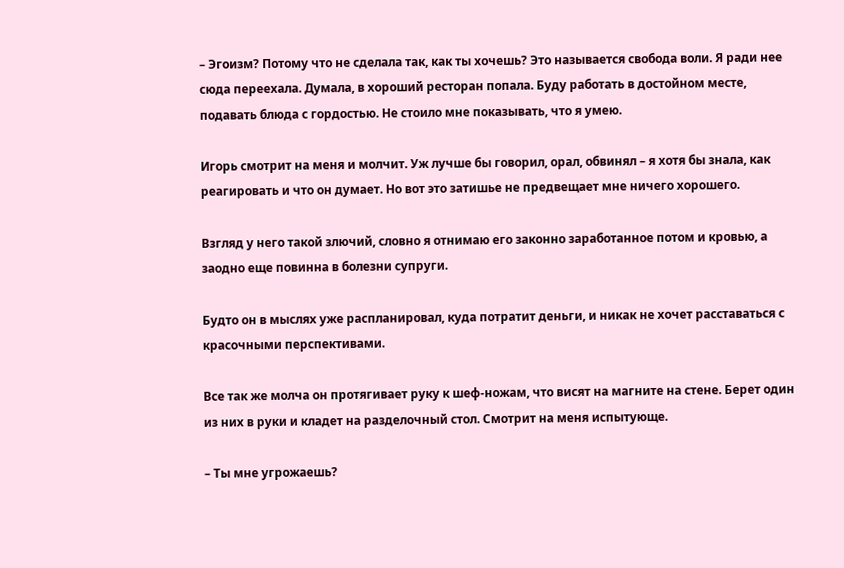– Эгоизм? Потому что не сделала так, как ты хочешь? Это называется свобода воли. Я ради нее сюда переехала. Думала, в хороший ресторан попала. Буду работать в достойном месте, подавать блюда с гордостью. Не стоило мне показывать, что я умею.

Игорь смотрит на меня и молчит. Уж лучше бы говорил, орал, обвинял – я хотя бы знала, как реагировать и что он думает. Но вот это затишье не предвещает мне ничего хорошего.

Взгляд у него такой злючий, словно я отнимаю его законно заработанное потом и кровью, а заодно еще повинна в болезни супруги.

Будто он в мыслях уже распланировал, куда потратит деньги, и никак не хочет расставаться с красочными перспективами.

Все так же молча он протягивает руку к шеф-ножам, что висят на магните на стене. Берет один из них в руки и кладет на разделочный стол. Смотрит на меня испытующе.

– Ты мне угрожаешь?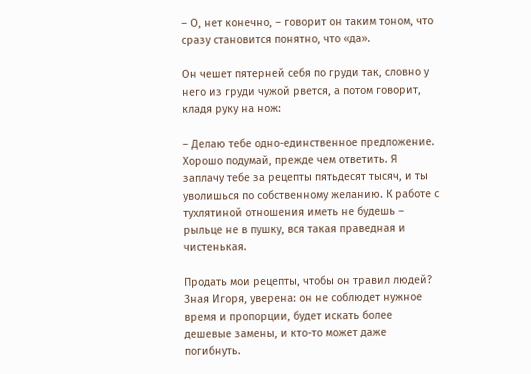– О, нет конечно, – говорит он таким тоном, что сразу становится понятно, что «да».

Он чешет пятерней себя по груди так, словно у него из груди чужой рвется, а потом говорит, кладя руку на нож:

– Делаю тебе одно-единственное предложение. Хорошо подумай, прежде чем ответить. Я заплачу тебе за рецепты пятьдесят тысяч, и ты уволишься по собственному желанию. К работе с тухлятиной отношения иметь не будешь – рыльце не в пушку, вся такая праведная и чистенькая.

Продать мои рецепты, чтобы он травил людей? Зная Игоря, уверена: он не соблюдет нужное время и пропорции, будет искать более дешевые замены, и кто-то может даже погибнуть.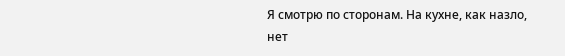Я смотрю по сторонам. На кухне, как назло, нет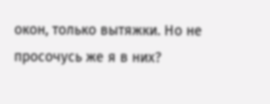окон, только вытяжки. Но не просочусь же я в них?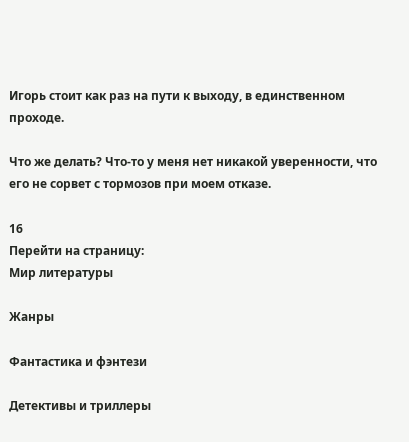Игорь стоит как раз на пути к выходу, в единственном проходе.

Что же делать? Что-то у меня нет никакой уверенности, что его не сорвет с тормозов при моем отказе.

16
Перейти на страницу:
Мир литературы

Жанры

Фантастика и фэнтези

Детективы и триллеры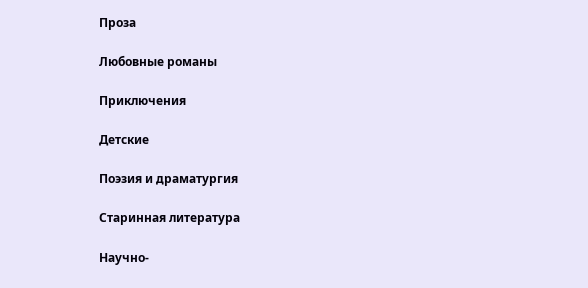Проза

Любовные романы

Приключения

Детские

Поэзия и драматургия

Старинная литература

Научно-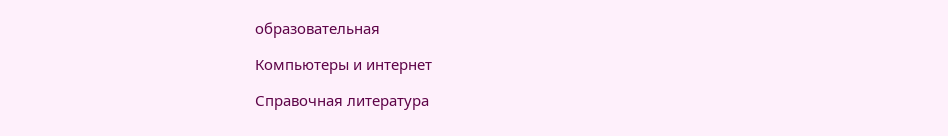образовательная

Компьютеры и интернет

Справочная литература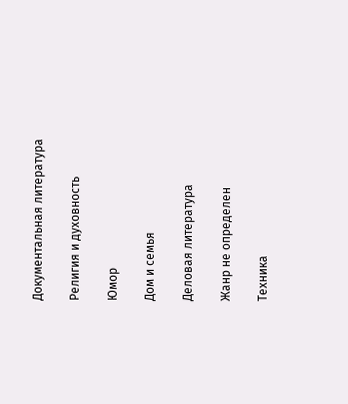Документальная литература

Религия и духовность

Юмор

Дом и семья

Деловая литература

Жанр не определен

Техника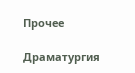Прочее

Драматургия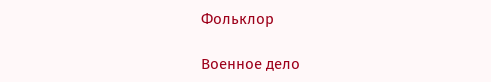Фольклор

Военное дело